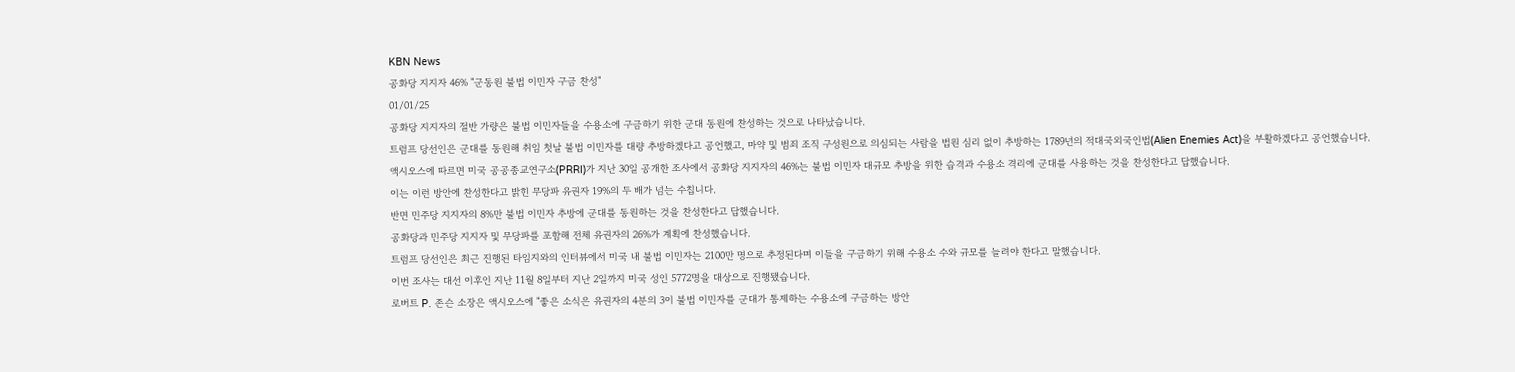KBN News
공화당 지지자 46% "군동원 불법 이민자 구금 찬성"
01/01/25
공화당 지지자의 절반 가량은 불법 이민자들을 수용소에 구금하기 위한 군대 동원에 찬성하는 것으로 나타났습니다.
트럼프 당선인은 군대를 동원해 취임 첫날 불법 이민자를 대량 추방하겠다고 공언했고, 마약 및 범죄 조직 구성원으로 의심되는 사람을 법원 심리 없이 추방하는 1789년의 적대국외국인법(Alien Enemies Act)을 부활하겠다고 공언했습니다.
액시오스에 따르면 미국 공공종교연구소(PRRI)가 지난 30일 공개한 조사에서 공화당 지지자의 46%는 불법 이민자 대규모 추방을 위한 습격과 수용소 격리에 군대를 사용하는 것을 찬성한다고 답했습니다.
이는 이런 방안에 찬성한다고 밝힌 무당파 유권자 19%의 두 배가 넘는 수칩니다.
반면 민주당 지지자의 8%만 불법 이민자 추방에 군대를 동원하는 것을 찬성한다고 답했습니다.
공화당과 민주당 지지자 및 무당파를 포함해 전체 유권자의 26%가 계획에 찬성했습니다.
트럼프 당선인은 최근 진행된 타임지와의 인터뷰에서 미국 내 불법 이민자는 2100만 명으로 추정된다며 이들을 구금하기 위해 수용소 수와 규모를 늘려야 한다고 말했습니다.
이번 조사는 대선 이후인 지난 11월 8일부터 지난 2일까지 미국 성인 5772명을 대상으로 진행됐습니다.
로버트 P. 존슨 소장은 액시오스에 "좋은 소식은 유권자의 4분의 3이 불법 이민자를 군대가 통제하는 수용소에 구금하는 방안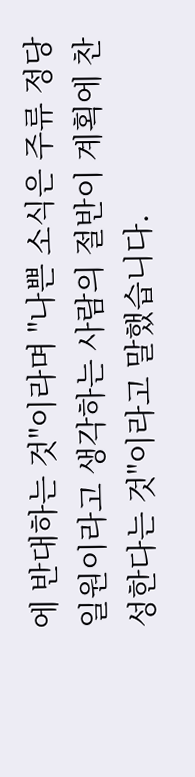에 반대하는 것"이라며 "나쁜 소식은 주류 정당 일원이라고 생각하는 사람의 절반이 계획에 찬성한다는 것"이라고 말했습니다.